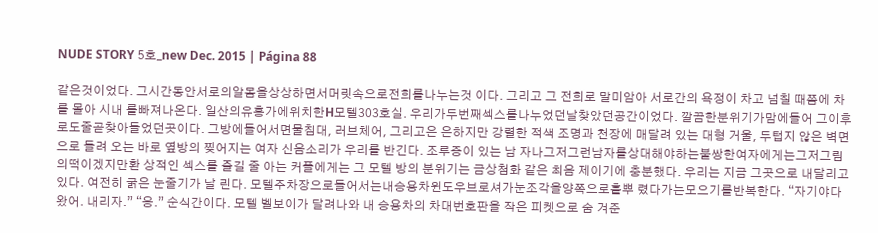NUDE STORY 5호_new Dec. 2015 | Página 88

같은것이었다. 그시간동안서로의알몸을상상하면서머릿속으로전희를나누는것 이다. 그리고 그 전희로 말미암아 서로간의 욕정이 차고 넘칠 때쯤에 차를 몰아 시내 를빠져나온다. 일산의유흥가에위치한H모텔303호실. 우리가두번째섹스를나누었던날찾았던공간이었다. 깔끔한분위기가맘에들어 그이후로도줄곧찾아들었던곳이다. 그방에들어서면물침대, 러브체어, 그리고은 은하지만 강렬한 적색 조명과 천장에 매달려 있는 대형 거울, 두텁지 않은 벽면으로 들려 오는 바로 옆방의 찢어지는 여자 신음소리가 우리를 반긴다. 조루증이 있는 남 자나그저그런남자를상대해야하는불쌍한여자에게는그저그림의떡이겠지만환 상적인 섹스를 즐길 줄 아는 커플에게는 그 모텔 방의 분위기는 금상첨화 같은 최음 제이기에 충분했다. 우리는 지금 그곳으로 내달리고 있다. 여전히 굵은 눈줄기가 날 린다. 모텔주차장으로들어서는내승용차윈도우브로셔가눈조각을양쪽으로흩뿌 렸다가는모으기를반복한다. “자기야다왔어. 내리자.” “응.” 순식간이다. 모텔 벨보이가 달려나와 내 승용차의 차대번호판을 작은 피켓으로 숨 겨준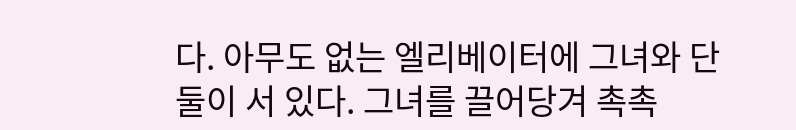다. 아무도 없는 엘리베이터에 그녀와 단 둘이 서 있다. 그녀를 끌어당겨 촉촉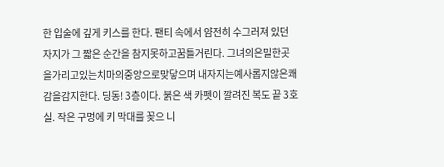한 입술에 깊게 키스를 한다. 팬티 속에서 얌전히 수그러져 있던 자지가 그 짧은 순간을 참지못하고꿈틀거린다. 그녀의은밀한곳을가리고있는치마의중앙으로맞닿으며 내자지는예사롭지않은쾌감을감지한다. 딩동! 3층이다. 붉은 색 카펫이 깔려진 복도 끝 3호실. 작은 구멍에 키 막대를 꽂으 니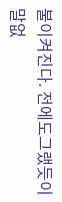불이켜진다. 전에도그랬듯이말없